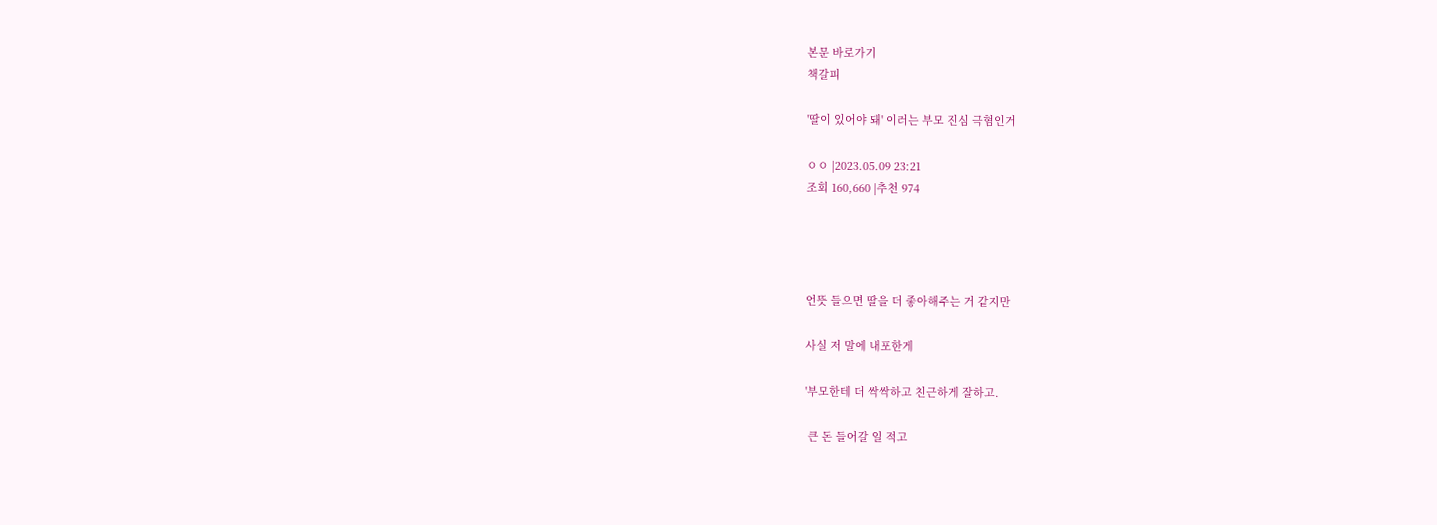본문 바로가기
책갈피

'딸이 있어야 돼' 이러는 부모 진심 극혐인거

ㅇㅇ |2023.05.09 23:21
조회 160,660 |추천 974




언뜻 들으면 딸을 더 좋아해주는 거 같지만

사실 저 말에 내포한게

'부모한테 더 싹싹하고 친근하게 잘하고.

 큰 돈 들어갈 일 적고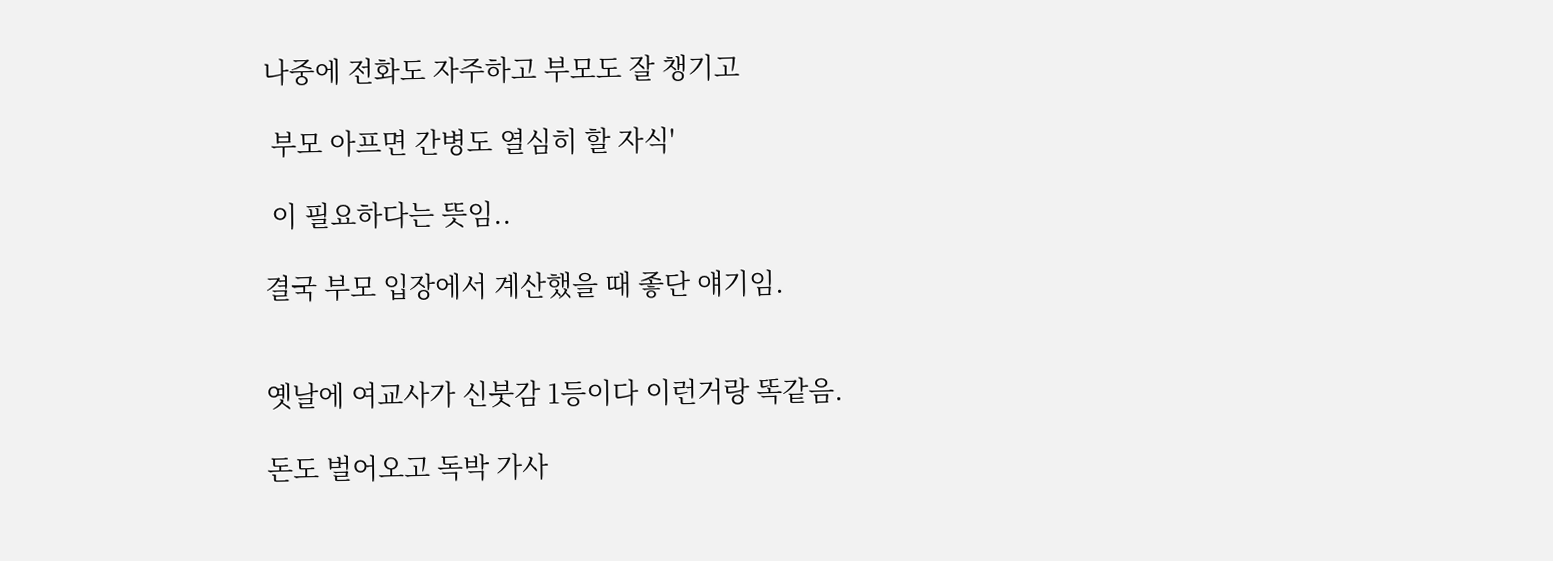나중에 전화도 자주하고 부모도 잘 챙기고

 부모 아프면 간병도 열심히 할 자식'

 이 필요하다는 뜻임..

결국 부모 입장에서 계산했을 때 좋단 얘기임.


옛날에 여교사가 신붓감 1등이다 이런거랑 똑같음.

돈도 벌어오고 독박 가사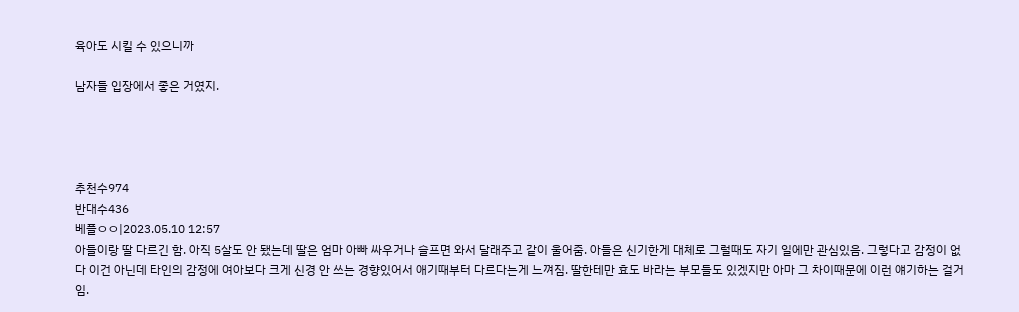육아도 시킬 수 있으니까

남자들 입장에서 좋은 거였지.




추천수974
반대수436
베플ㅇㅇ|2023.05.10 12:57
아들이랑 딸 다르긴 함. 아직 5살도 안 됐는데 딸은 엄마 아빠 싸우거나 슬프면 와서 달래주고 같이 울어줌. 아들은 신기한게 대체로 그럴때도 자기 일에만 관심있음. 그렇다고 감정이 없다 이건 아닌데 타인의 감정에 여아보다 크게 신경 안 쓰는 경향있어서 애기때부터 다르다는게 느껴짐. 딸한테만 효도 바라는 부모들도 있겠지만 아마 그 차이때문에 이런 얘기하는 걸거임.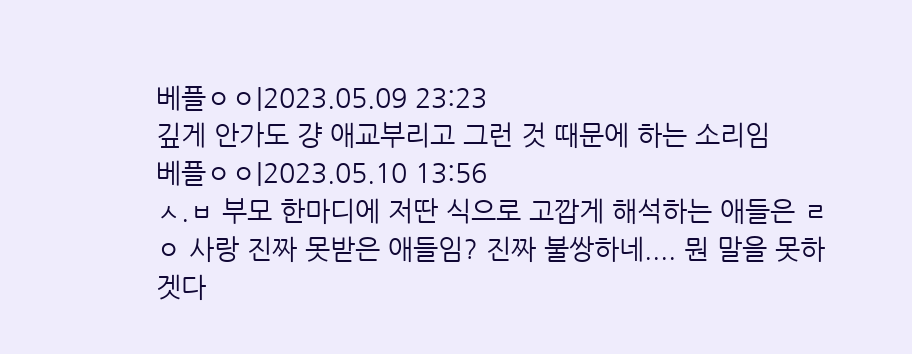베플ㅇㅇ|2023.05.09 23:23
깊게 안가도 걍 애교부리고 그런 것 때문에 하는 소리임
베플ㅇㅇ|2023.05.10 13:56
ㅅ.ㅂ 부모 한마디에 저딴 식으로 고깝게 해석하는 애들은 ㄹㅇ 사랑 진짜 못받은 애들임? 진짜 불쌍하네.... 뭔 말을 못하겟다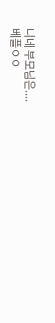니네 부모님은....
베플ㅇㅇ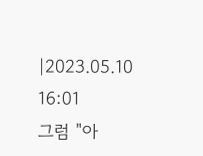|2023.05.10 16:01
그럼 "아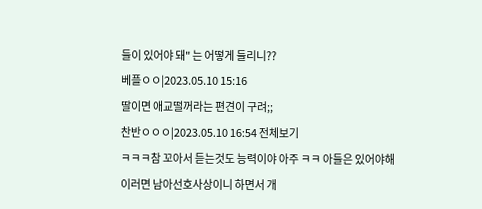들이 있어야 돼" 는 어떻게 들리니??
베플ㅇㅇ|2023.05.10 15:16
딸이면 애교떨꺼라는 편견이 구려;;
찬반ㅇㅇㅇ|2023.05.10 16:54 전체보기
ㅋㅋㅋ참 꼬아서 듣는것도 능력이야 아주 ㅋㅋ 아들은 있어야해 이러면 남아선호사상이니 하면서 개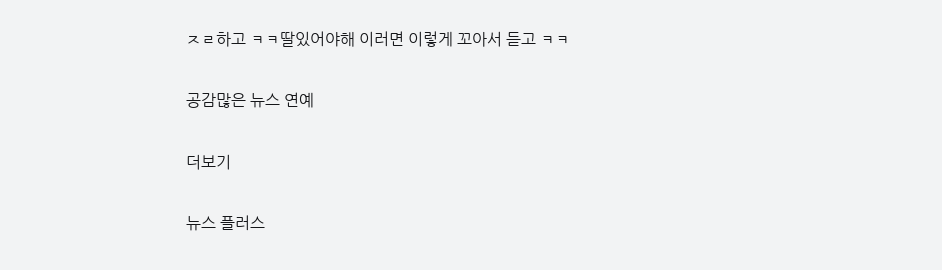ㅈㄹ하고 ㅋㅋ딸있어야해 이러면 이렇게 꼬아서 듣고 ㅋㅋ

공감많은 뉴스 연예

더보기

뉴스 플러스